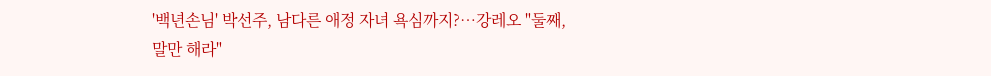'백년손님' 박선주, 남다른 애정 자녀 욕심까지?…강레오 "둘째, 말만 해라"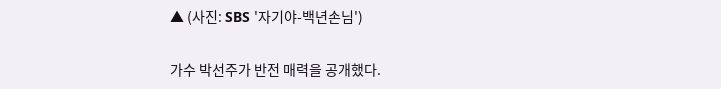▲ (사진: SBS '자기야-백년손님')

가수 박선주가 반전 매력을 공개했다.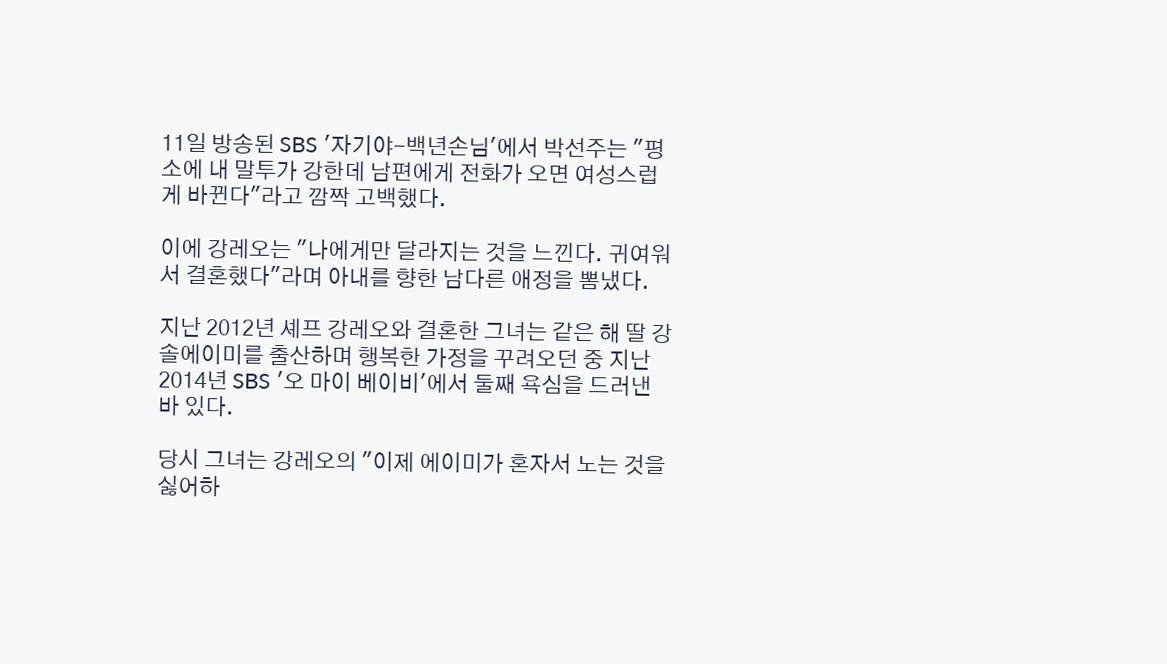11일 방송된 SBS '자기야-백년손님'에서 박선주는 "평소에 내 말투가 강한데 남편에게 전화가 오면 여성스럽게 바뀐다"라고 깜짝 고백했다.

이에 강레오는 "나에게만 달라지는 것을 느낀다. 귀여워서 결혼했다"라며 아내를 향한 남다른 애정을 뽐냈다.

지난 2012년 셰프 강레오와 결혼한 그녀는 같은 해 딸 강솔에이미를 출산하며 행복한 가정을 꾸려오던 중 지난 2014년 SBS '오 마이 베이비'에서 둘째 욕심을 드러낸 바 있다.

당시 그녀는 강레오의 "이제 에이미가 혼자서 노는 것을 싫어하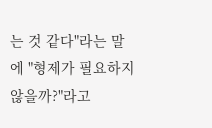는 것 같다"라는 말에 "형제가 필요하지 않을까?"라고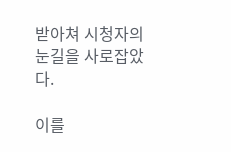받아쳐 시청자의 눈길을 사로잡았다.

이를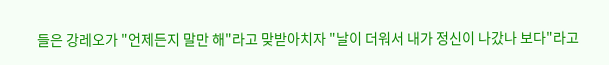들은 강레오가 "언제든지 말만 해"라고 맞받아치자 "날이 더워서 내가 정신이 나갔나 보다"라고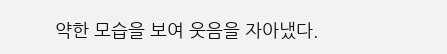약한 모습을 보여 웃음을 자아냈다.